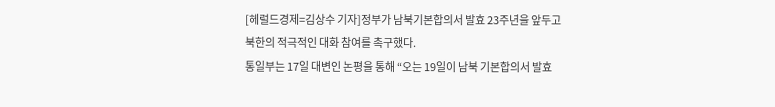[헤럴드경제=김상수 기자]정부가 남북기본합의서 발효 23주년을 앞두고 북한의 적극적인 대화 참여를 촉구했다.
통일부는 17일 대변인 논평을 통해 “오는 19일이 남북 기본합의서 발효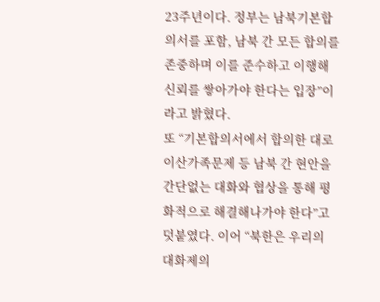23주년이다. 정부는 남북기본합의서를 포함, 남북 간 모든 합의를 존중하며 이를 준수하고 이행해 신뢰를 쌓아가야 한다는 입장”이라고 밝혔다.
또 “기본합의서에서 합의한 대로 이산가족문제 등 남북 간 현안을 간단없는 대화와 협상을 통해 평화적으로 해결해나가야 한다”고 덧붙였다. 이어 “북한은 우리의 대화제의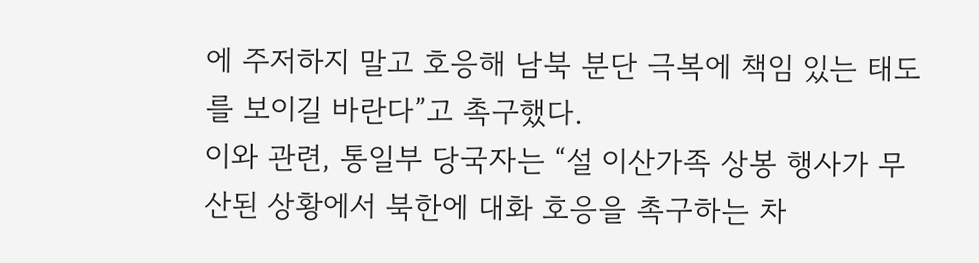에 주저하지 말고 호응해 남북 분단 극복에 책임 있는 태도를 보이길 바란다”고 촉구했다.
이와 관련, 통일부 당국자는 “설 이산가족 상봉 행사가 무산된 상황에서 북한에 대화 호응을 촉구하는 차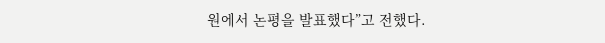원에서 논평을 발표했다”고 전했다.